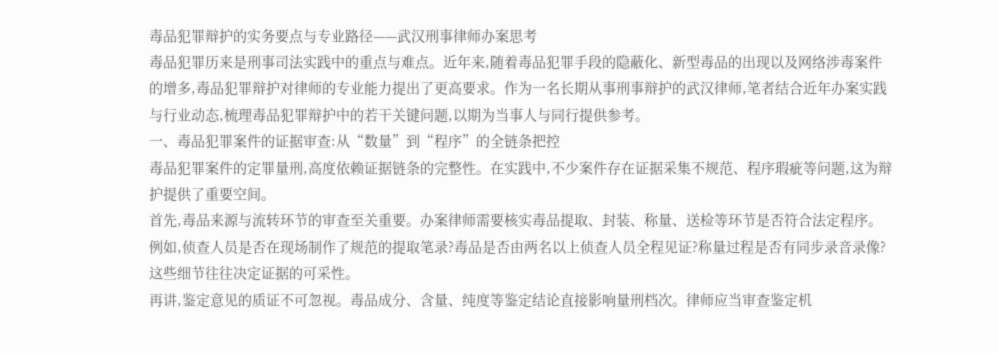毒品犯罪辩护的实务要点与专业路径——武汉刑事律师办案思考
毒品犯罪历来是刑事司法实践中的重点与难点。近年来,随着毒品犯罪手段的隐蔽化、新型毒品的出现以及网络涉毒案件的增多,毒品犯罪辩护对律师的专业能力提出了更高要求。作为一名长期从事刑事辩护的武汉律师,笔者结合近年办案实践与行业动态,梳理毒品犯罪辩护中的若干关键问题,以期为当事人与同行提供参考。
一、毒品犯罪案件的证据审查:从“数量”到“程序”的全链条把控
毒品犯罪案件的定罪量刑,高度依赖证据链条的完整性。在实践中,不少案件存在证据采集不规范、程序瑕疵等问题,这为辩护提供了重要空间。
首先,毒品来源与流转环节的审查至关重要。办案律师需要核实毒品提取、封装、称量、送检等环节是否符合法定程序。例如,侦查人员是否在现场制作了规范的提取笔录?毒品是否由两名以上侦查人员全程见证?称量过程是否有同步录音录像?这些细节往往决定证据的可采性。
再讲,鉴定意见的质证不可忽视。毒品成分、含量、纯度等鉴定结论直接影响量刑档次。律师应当审查鉴定机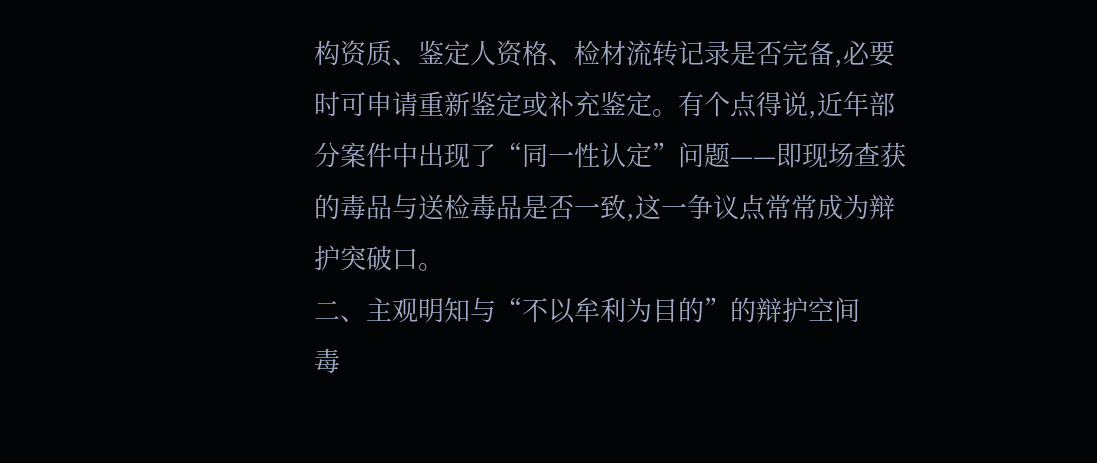构资质、鉴定人资格、检材流转记录是否完备,必要时可申请重新鉴定或补充鉴定。有个点得说,近年部分案件中出现了“同一性认定”问题——即现场查获的毒品与送检毒品是否一致,这一争议点常常成为辩护突破口。
二、主观明知与“不以牟利为目的”的辩护空间
毒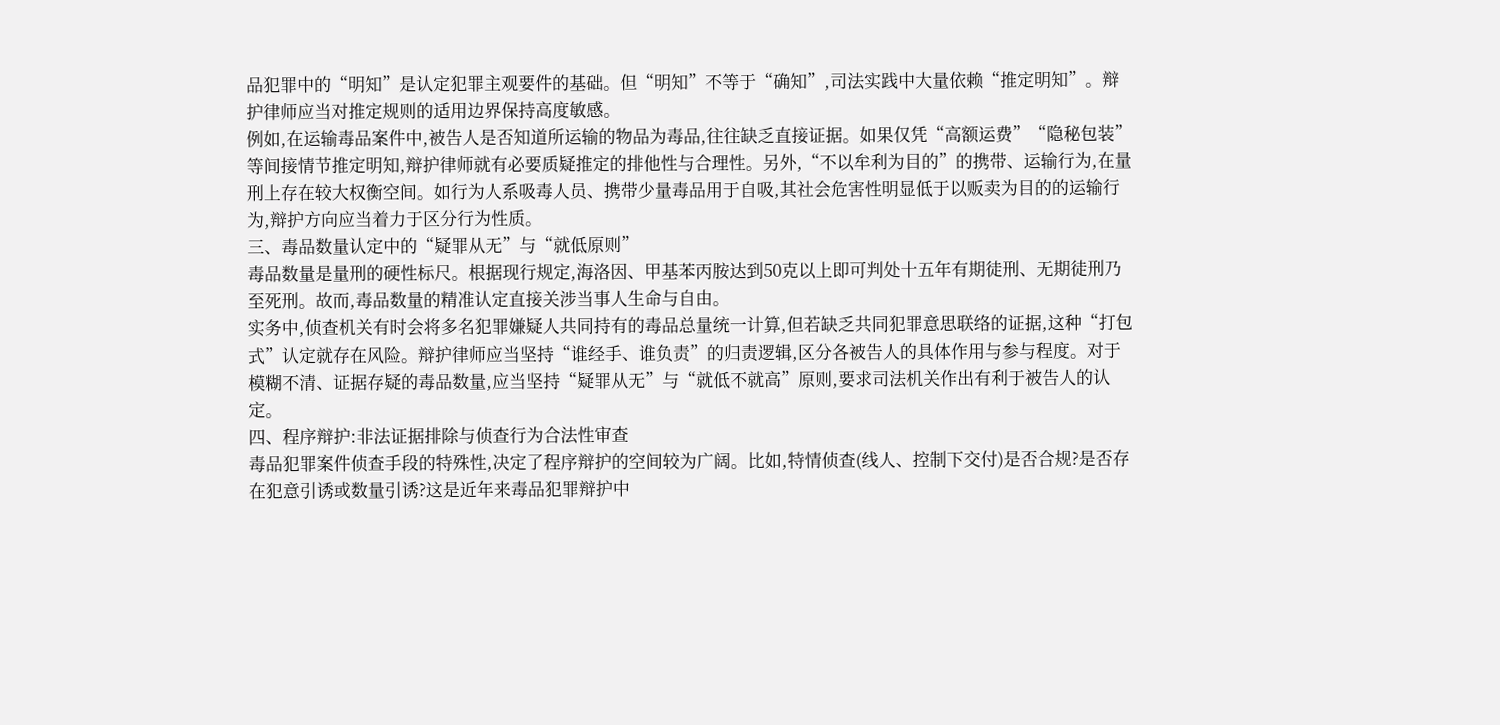品犯罪中的“明知”是认定犯罪主观要件的基础。但“明知”不等于“确知”,司法实践中大量依赖“推定明知”。辩护律师应当对推定规则的适用边界保持高度敏感。
例如,在运输毒品案件中,被告人是否知道所运输的物品为毒品,往往缺乏直接证据。如果仅凭“高额运费”“隐秘包装”等间接情节推定明知,辩护律师就有必要质疑推定的排他性与合理性。另外,“不以牟利为目的”的携带、运输行为,在量刑上存在较大权衡空间。如行为人系吸毒人员、携带少量毒品用于自吸,其社会危害性明显低于以贩卖为目的的运输行为,辩护方向应当着力于区分行为性质。
三、毒品数量认定中的“疑罪从无”与“就低原则”
毒品数量是量刑的硬性标尺。根据现行规定,海洛因、甲基苯丙胺达到50克以上即可判处十五年有期徒刑、无期徒刑乃至死刑。故而,毒品数量的精准认定直接关涉当事人生命与自由。
实务中,侦查机关有时会将多名犯罪嫌疑人共同持有的毒品总量统一计算,但若缺乏共同犯罪意思联络的证据,这种“打包式”认定就存在风险。辩护律师应当坚持“谁经手、谁负责”的归责逻辑,区分各被告人的具体作用与参与程度。对于模糊不清、证据存疑的毒品数量,应当坚持“疑罪从无”与“就低不就高”原则,要求司法机关作出有利于被告人的认定。
四、程序辩护:非法证据排除与侦查行为合法性审查
毒品犯罪案件侦查手段的特殊性,决定了程序辩护的空间较为广阔。比如,特情侦查(线人、控制下交付)是否合规?是否存在犯意引诱或数量引诱?这是近年来毒品犯罪辩护中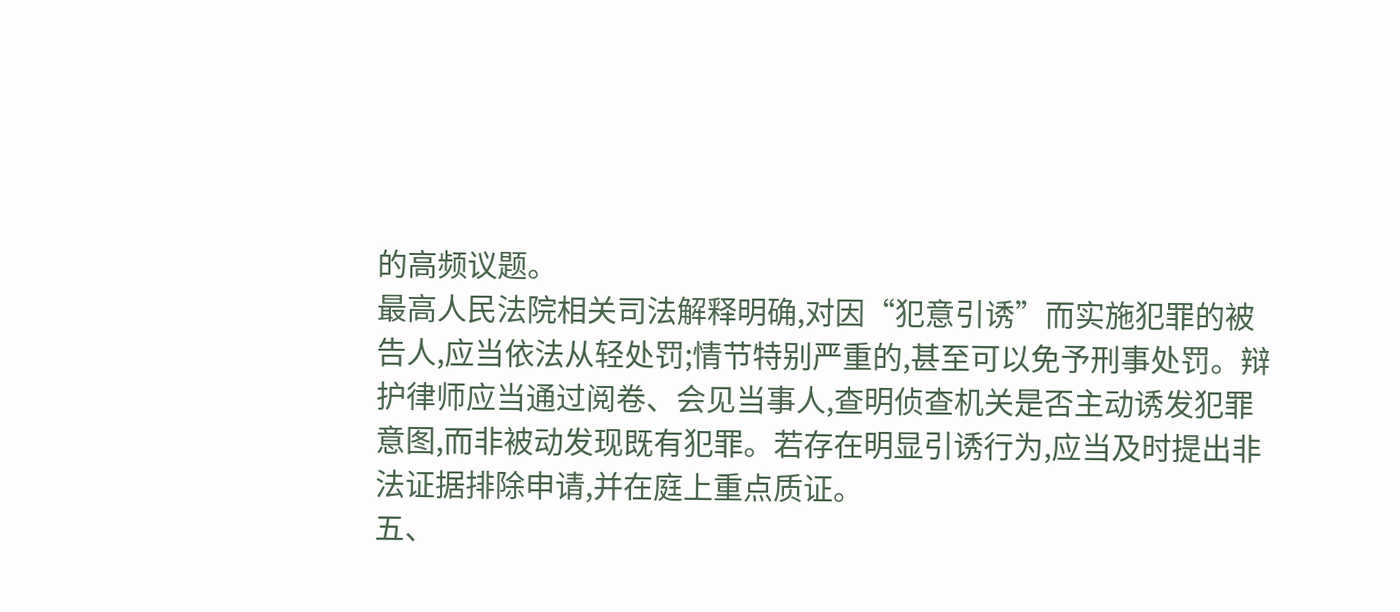的高频议题。
最高人民法院相关司法解释明确,对因“犯意引诱”而实施犯罪的被告人,应当依法从轻处罚;情节特别严重的,甚至可以免予刑事处罚。辩护律师应当通过阅卷、会见当事人,查明侦查机关是否主动诱发犯罪意图,而非被动发现既有犯罪。若存在明显引诱行为,应当及时提出非法证据排除申请,并在庭上重点质证。
五、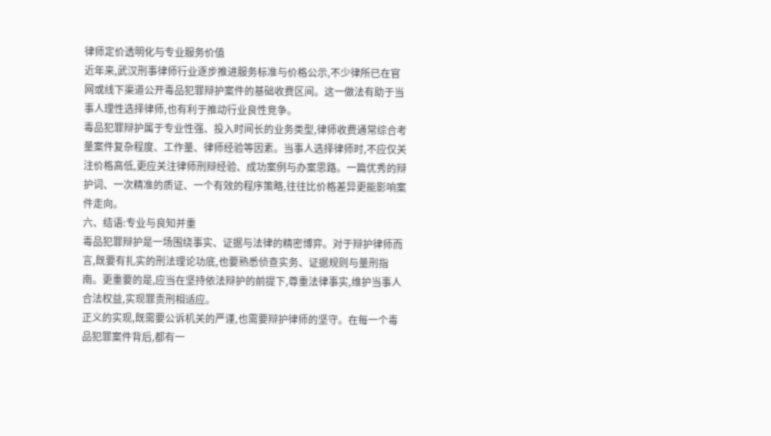律师定价透明化与专业服务价值
近年来,武汉刑事律师行业逐步推进服务标准与价格公示,不少律所已在官网或线下渠道公开毒品犯罪辩护案件的基础收费区间。这一做法有助于当事人理性选择律师,也有利于推动行业良性竞争。
毒品犯罪辩护属于专业性强、投入时间长的业务类型,律师收费通常综合考量案件复杂程度、工作量、律师经验等因素。当事人选择律师时,不应仅关注价格高低,更应关注律师刑辩经验、成功案例与办案思路。一篇优秀的辩护词、一次精准的质证、一个有效的程序策略,往往比价格差异更能影响案件走向。
六、结语:专业与良知并重
毒品犯罪辩护是一场围绕事实、证据与法律的精密博弈。对于辩护律师而言,既要有扎实的刑法理论功底,也要熟悉侦查实务、证据规则与量刑指南。更重要的是,应当在坚持依法辩护的前提下,尊重法律事实,维护当事人合法权益,实现罪责刑相适应。
正义的实现,既需要公诉机关的严谨,也需要辩护律师的坚守。在每一个毒品犯罪案件背后,都有一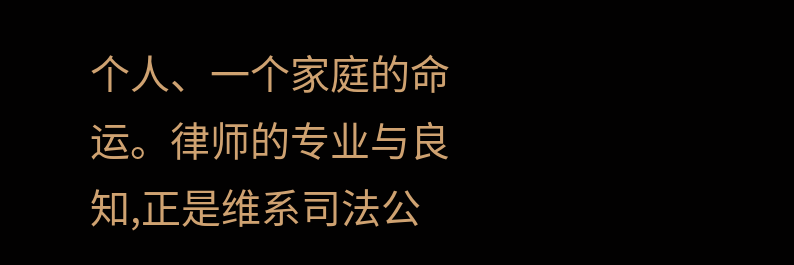个人、一个家庭的命运。律师的专业与良知,正是维系司法公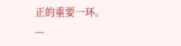正的重要一环。
---